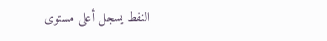النفط يسجل أعلى مستوى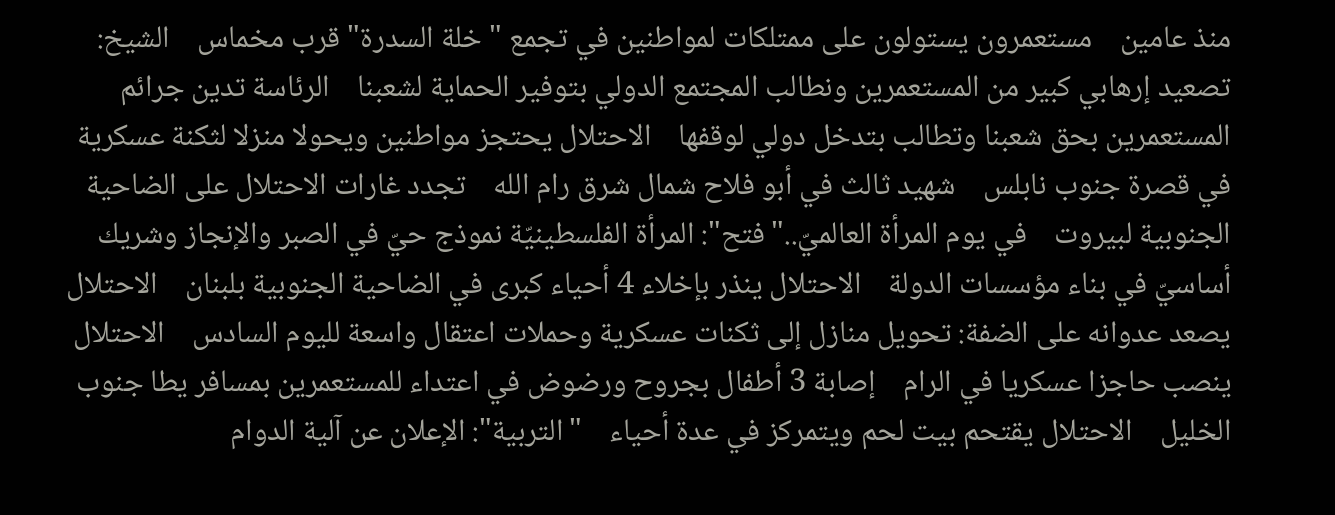منذ عامين    مستعمرون يستولون على ممتلكات لمواطنين في تجمع "خلة السدرة" قرب مخماس    الشيخ: تصعيد إرهابي كبير من المستعمرين ونطالب المجتمع الدولي بتوفير الحماية لشعبنا    الرئاسة تدين جرائم المستعمرين بحق شعبنا وتطالب بتدخل دولي لوقفها    الاحتلال يحتجز مواطنين ويحولا منزلا لثكنة عسكرية في قصرة جنوب نابلس    شهيد ثالث في أبو فلاح شمال شرق رام الله    تجدد غارات الاحتلال على الضاحية الجنوبية لبيروت    في يوم المرأة العالميّ.."فتح": المرأة الفلسطينيّة نموذج حيّ في الصبر والإنجاز وشريك أساسيّ في بناء مؤسسات الدولة    الاحتلال ينذر بإخلاء 4 أحياء كبرى في الضاحية الجنوبية بلبنان    الاحتلال يصعد عدوانه على الضفة: تحويل منازل إلى ثكنات عسكرية وحملات اعتقال واسعة لليوم السادس    الاحتلال ينصب حاجزا عسكريا في الرام    إصابة 3 أطفال بجروح ورضوض في اعتداء للمستعمرين بمسافر يطا جنوب الخليل    الاحتلال يقتحم بيت لحم ويتمركز في عدة أحياء    "التربية": الإعلان عن آلية الدوام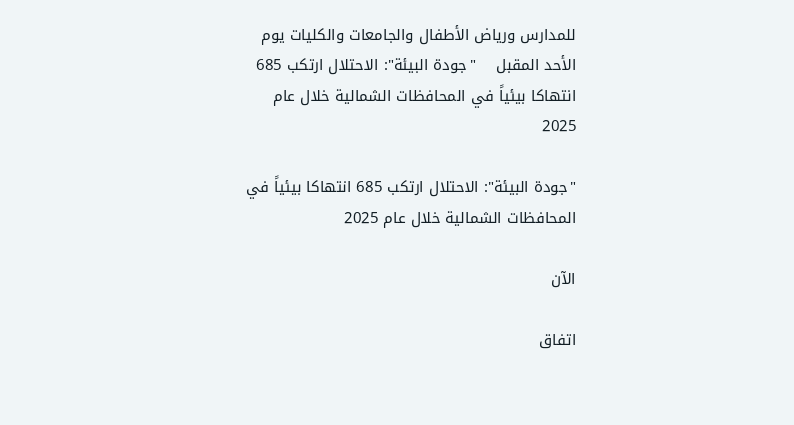للمدارس ورياض الأطفال والجامعات والكليات يوم الأحد المقبل    "جودة البيئة": الاحتلال ارتكب 685 انتهاكا بيئياً في المحافظات الشمالية خلال عام 2025

"جودة البيئة": الاحتلال ارتكب 685 انتهاكا بيئياً في المحافظات الشمالية خلال عام 2025

الآن

اتفاق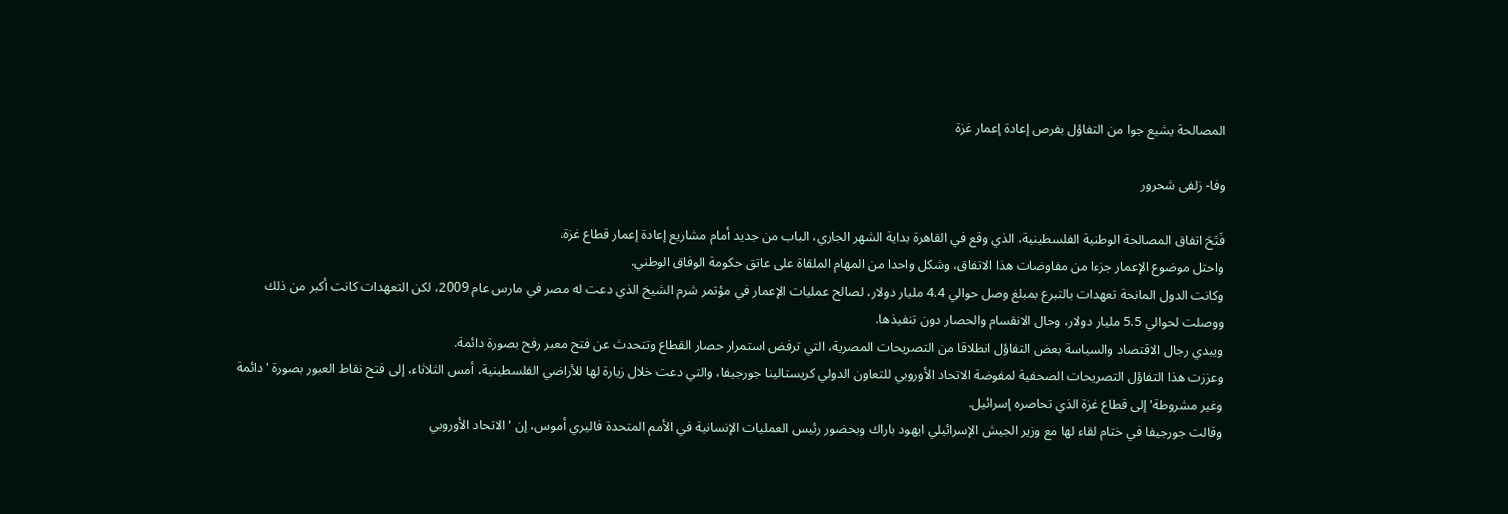المصالحة يشيع جوا من التفاؤل بفرص إعادة إعمار غزة

وفا- زلفى شحرور

فَتَحَ اتفاق المصالحة الوطنية الفلسطينية، الذي وقع في القاهرة بداية الشهر الجاري، الباب من جديد أمام مشاريع إعادة إعمار قطاع غزة.
واحتل موضوع الإعمار جزءا من مفاوضات هذا الاتفاق، وشكل واحدا من المهام الملقاة على عاتق حكومة الوفاق الوطني.
وكانت الدول المانحة تعهدات بالتبرع بمبلغ وصل حوالي 4.4 مليار دولار، لصالح عمليات الإعمار في مؤتمر شرم الشيخ الذي دعت له مصر في مارس عام 2009، لكن التعهدات كانت أكبر من ذلك ووصلت لحوالي 5.5 مليار دولار، وحال الانقسام والحصار دون تنفيذها.
ويبدي رجال الاقتصاد والسياسة بعض التفاؤل انطلاقا من التصريحات المصرية، التي ترفض استمرار حصار القطاع وتتحدث عن فتح معبر رفح بصورة دائمة.
وعززت هذا التفاؤل التصريحات الصحفية لمفوضة الاتحاد الأوروبي للتعاون الدولي كريستالينا جورجيفا، والتي دعت خلال زيارة لها للأراضي الفلسطينية، أمس الثلاثاء، إلى فتح نقاط العبور بصورة 'دائمة وغير مشروطة' إلى قطاع غزة الذي تحاصره إسرائيل.
وقالت جورجيفا في ختام لقاء لها مع وزير الجيش الإسرائيلي ايهود باراك وبحضور رئيس العمليات الإنسانية في الأمم المتحدة فاليري أموس، إن 'الاتحاد الأوروبي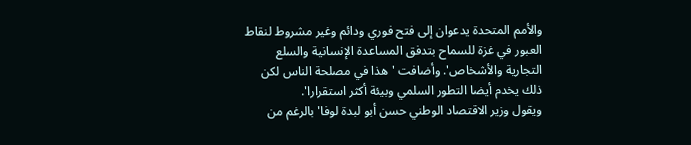والأمم المتحدة يدعوان إلى فتح فوري ودائم وغير مشروط لنقاط العبور في غزة للسماح بتدفق المساعدة الإنسانية والسلع التجارية والأشخاص'. وأضافت 'هذا في مصلحة الناس لكن ذلك يخدم أيضا التطور السلمي وبيئة أكثر استقرارا'.
ويقول وزير الاقتصاد الوطني حسن أبو لبدة لوفا' بالرغم من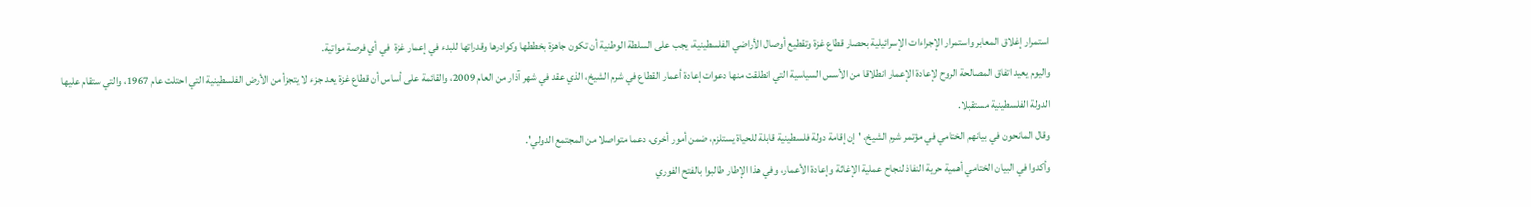استمرار إغلاق المعابر واستمرار الإجراءات الإسرائيلية بحصار قطاع غزة وتقطيع أوصال الأراضي الفلسطينية، يجب على السلطة الوطنية أن تكون جاهزة بخططها وكوادرها وقدراتها للبدء في إعمار غزة  في أي فرصة مواتية.
واليوم يعيد اتفاق المصالحة الروح لإعادة الإعمار انطلاقا من الأسس السياسية التي انطلقت منها دعوات إعادة أعمار القطاع في شرم الشيخ، الذي عقد في شهر آذار من العام 2009، والقائمة على أساس أن قطاع غزة يعد جزء لا يتجزأ من الأرض الفلسطينية التي احتلت عام 1967، والتي ستقام عليها الدولة الفلسطينية مستقبلا.
وقال المانحون في بيانهم الختامي في مؤتمر شرم الشيخ، 'إن إقامة دولة فلسطينية قابلة للحياة يستلزم، ضمن أمور أخرى، دعما متواصلا من المجتمع الدولي'.
وأكدوا في البيان الختامي أهمية حرية النفاذ لنجاح عملية الإغاثة وإعادة الأعمار، وفي هذا الإطار طالبوا بالفتح الفوري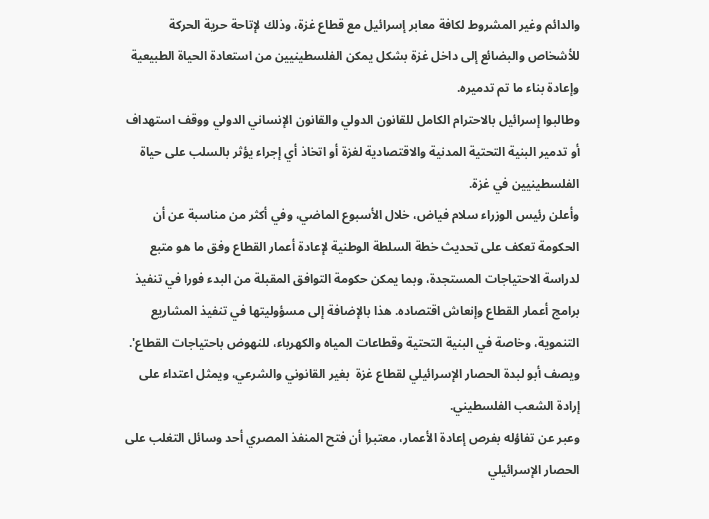والدائم وغير المشروط لكافة معابر إسرائيل مع قطاع غزة، وذلك لإتاحة حرية الحركة للأشخاص والبضائع إلى داخل غزة بشكل يمكن الفلسطينيين من استعادة الحياة الطبيعية وإعادة بناء ما تم تدميره.
وطالبوا إسرائيل بالاحترام الكامل للقانون الدولي والقانون الإنساني الدولي ووقف استهداف أو تدمير البنية التحتية المدنية والاقتصادية لغزة أو اتخاذ أي إجراء يؤثر بالسلب على حياة الفلسطينيين في غزة.
وأعلن رئيس الوزراء سلام فياض، خلال الأسبوع الماضي، وفي أكثر من مناسبة عن أن الحكومة تعكف على تحديث خطة السلطة الوطنية لإعادة أعمار القطاع وفق ما هو متبع لدراسة الاحتياجات المستجدة، وبما يمكن حكومة التوافق المقبلة من البدء فورا في تنفيذ برامج أعمار القطاع وإنعاش اقتصاده. هذا بالإضافة إلى مسؤوليتها في تنفيذ المشاريع التنموية، وخاصة في البنية التحتية وقطاعات المياه والكهرباء، للنهوض باحتياجات القطاع'.
ويصف أبو لبدة الحصار الإسرائيلي لقطاع غزة  بغير القانوني والشرعي، ويمثل اعتداء على إرادة الشعب الفلسطيني.
وعبر عن تفاؤله بفرص إعادة الأعمار، معتبرا أن فتح المنفذ المصري أحد وسائل التغلب على الحصار الإسرائيلي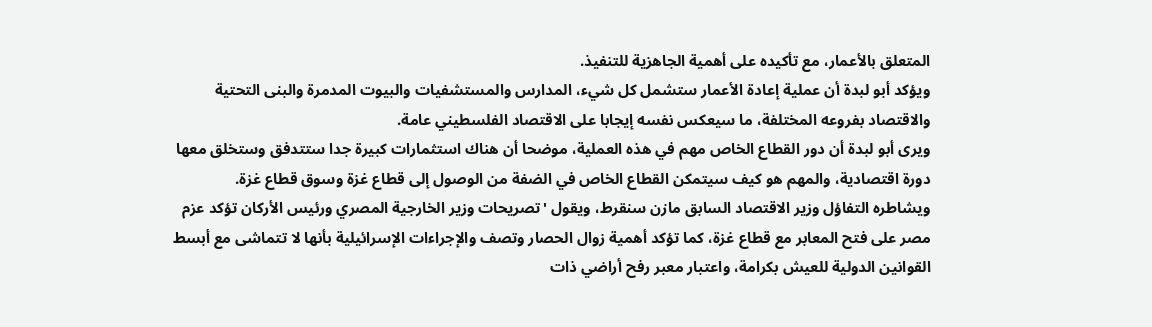المتعلق بالأعمار، مع تأكيده على أهمية الجاهزية للتنفيذ.
ويؤكد أبو لبدة أن عملية إعادة الأعمار ستشمل كل شيء، المدارس والمستشفيات والبيوت المدمرة والبنى التحتية والاقتصاد بفروعه المختلفة، ما سيعكس نفسه إيجابا على الاقتصاد الفلسطيني عامة.
ويرى أبو لبدة أن دور القطاع الخاص مهم في هذه العملية، موضحا أن هناك استثمارات كبيرة جدا ستتدفق وستخلق معها دورة اقتصادية، والمهم هو كيف سيتمكن القطاع الخاص في الضفة من الوصول إلى قطاع غزة وسوق قطاع غزة.
ويشاطره التفاؤل وزير الاقتصاد السابق مازن سنقرط، ويقول 'تصريحات وزير الخارجية المصري ورئيس الأركان تؤكد عزم مصر على فتح المعابر مع قطاع غزة، كما تؤكد أهمية زوال الحصار وتصف والإجراءات الإسرائيلية بأنها لا تتماشى مع أبسط القوانين الدولية للعيش بكرامة، واعتبار معبر رفح أراضي ذات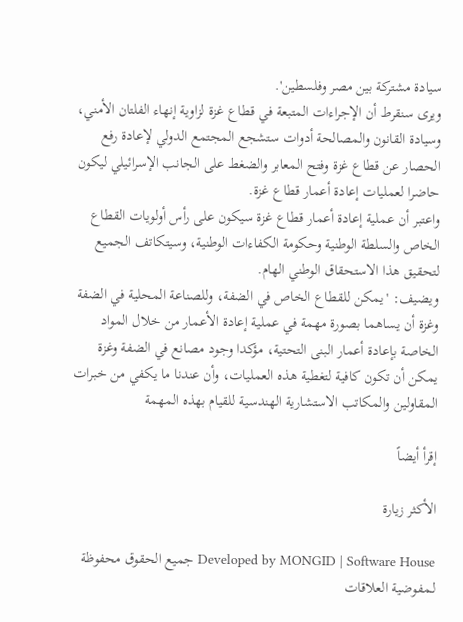سيادة مشتركة بين مصر وفلسطين'.
ويرى سنقرط أن الإجراءات المتبعة في قطاع غزة لزاوية إنهاء الفلتان الأمني، وسيادة القانون والمصالحة أدوات ستشجع المجتمع الدولي لإعادة رفع الحصار عن قطاع غزة وفتح المعابر والضغط على الجانب الإسرائيلي ليكون حاضرا لعمليات إعادة أعمار قطاع غزة.
واعتبر أن عملية إعادة أعمار قطاع غزة سيكون على رأس أولويات القطاع الخاص والسلطة الوطنية وحكومة الكفاءات الوطنية، وسيتكاتف الجميع لتحقيق هذا الاستحقاق الوطني الهام.
ويضيف: 'يمكن للقطاع الخاص في الضفة، وللصناعة المحلية في الضفة وغزة أن يساهما بصورة مهمة في عملية إعادة الأعمار من خلال المواد الخاصة بإعادة أعمار البنى التحتية، مؤكدا وجود مصانع في الضفة وغزة يمكن أن تكون كافية لتغطية هذه العمليات، وأن عندنا ما يكفي من خبرات المقاولين والمكاتب الاستشارية الهندسية للقيام بهذه المهمة

إقرأ أيضاً

الأكثر زيارة

Developed by MONGID | Software House جميع الحقوق محفوظة لـمفوضية العلاقات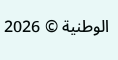الوطنية © 2026